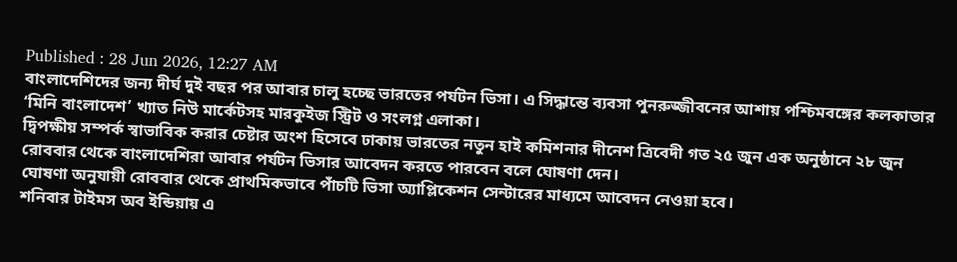Published : 28 Jun 2026, 12:27 AM
বাংলাদেশিদের জন্য দীর্ঘ দুই বছর পর আবার চালু হচ্ছে ভারতের পর্যটন ভিসা। এ সিদ্ধান্তে ব্যবসা পুনরুজ্জীবনের আশায় পশ্চিমবঙ্গের কলকাতার ‘মিনি বাংলাদেশ’ খ্যাত নিউ মার্কেটসহ মারকুইজ স্ট্রিট ও সংলগ্ন এলাকা।
দ্বিপক্ষীয় সম্পর্ক স্বাভাবিক করার চেষ্টার অংশ হিসেবে ঢাকায় ভারতের নতুন হাই কমিশনার দীনেশ ত্রিবেদী গত ২৫ জুন এক অনুষ্ঠানে ২৮ জুন রোববার থেকে বাংলাদেশিরা আবার পর্যটন ভিসার আবেদন করতে পারবেন বলে ঘোষণা দেন।
ঘোষণা অনুযায়ী রোববার থেকে প্রাথমিকভাবে পাঁচটি ভিসা অ্যাপ্লিকেশন সেন্টারের মাধ্যমে আবেদন নেওয়া হবে।
শনিবার টাইমস অব ইন্ডিয়ায় এ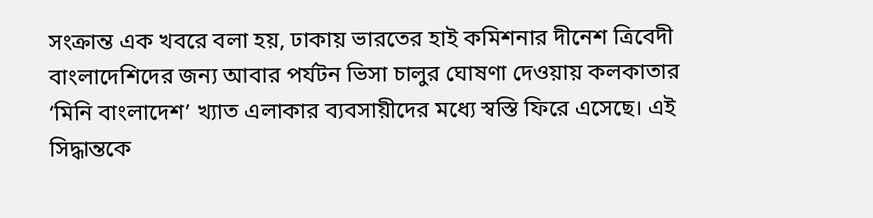সংক্রান্ত এক খবরে বলা হয়, ঢাকায় ভারতের হাই কমিশনার দীনেশ ত্রিবেদী বাংলাদেশিদের জন্য আবার পর্যটন ভিসা চালুর ঘোষণা দেওয়ায় কলকাতার ‘মিনি বাংলাদেশ’ খ্যাত এলাকার ব্যবসায়ীদের মধ্যে স্বস্তি ফিরে এসেছে। এই সিদ্ধান্তকে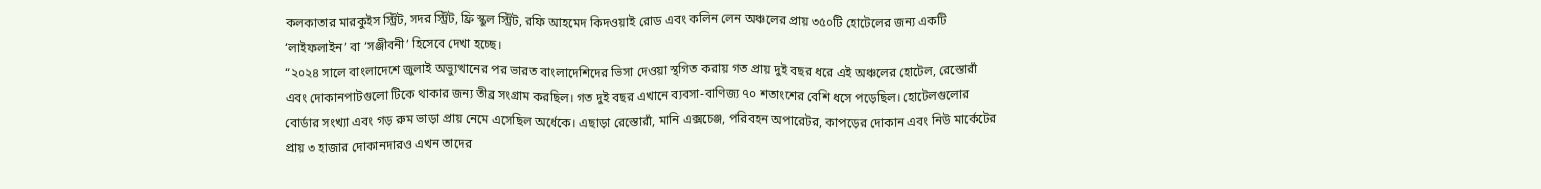কলকাতার মারকুইস স্ট্রিট, সদর স্ট্রিট, ফ্রি স্কুল স্ট্রিট, রফি আহমেদ কিদওয়াই রোড এবং কলিন লেন অঞ্চলের প্রায় ৩৫০টি হোটেলের জন্য একটি ‘লাইফলাইন’ বা ‘সঞ্জীবনী’ হিসেবে দেখা হচ্ছে।
“২০২৪ সালে বাংলাদেশে জুলাই অভ্যুত্থানের পর ভারত বাংলাদেশিদের ভিসা দেওয়া স্থগিত করায় গত প্রায় দুই বছর ধরে এই অঞ্চলের হোটেল, রেস্তোরাঁ এবং দোকানপাটগুলো টিকে থাকার জন্য তীব্র সংগ্রাম করছিল। গত দুই বছর এখানে ব্যবসা-বাণিজ্য ৭০ শতাংশের বেশি ধসে পড়েছিল। হোটেলগুলোর বোর্ডার সংখ্যা এবং গড় রুম ভাড়া প্রায় নেমে এসেছিল অর্ধেকে। এছাড়া রেস্তোরাঁ, মানি এক্সচেঞ্জ, পরিবহন অপারেটর, কাপড়ের দোকান এবং নিউ মার্কেটের প্রায় ৩ হাজার দোকানদারও এখন তাদের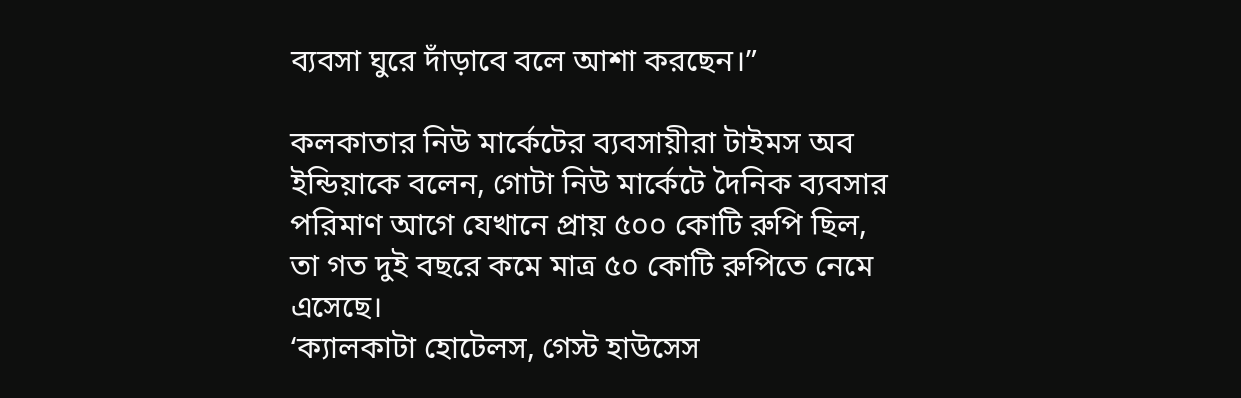ব্যবসা ঘুরে দাঁড়াবে বলে আশা করছেন।”

কলকাতার নিউ মার্কেটের ব্যবসায়ীরা টাইমস অব ইন্ডিয়াকে বলেন, গোটা নিউ মার্কেটে দৈনিক ব্যবসার পরিমাণ আগে যেখানে প্রায় ৫০০ কোটি রুপি ছিল, তা গত দুই বছরে কমে মাত্র ৫০ কোটি রুপিতে নেমে এসেছে।
‘ক্যালকাটা হোটেলস, গেস্ট হাউসেস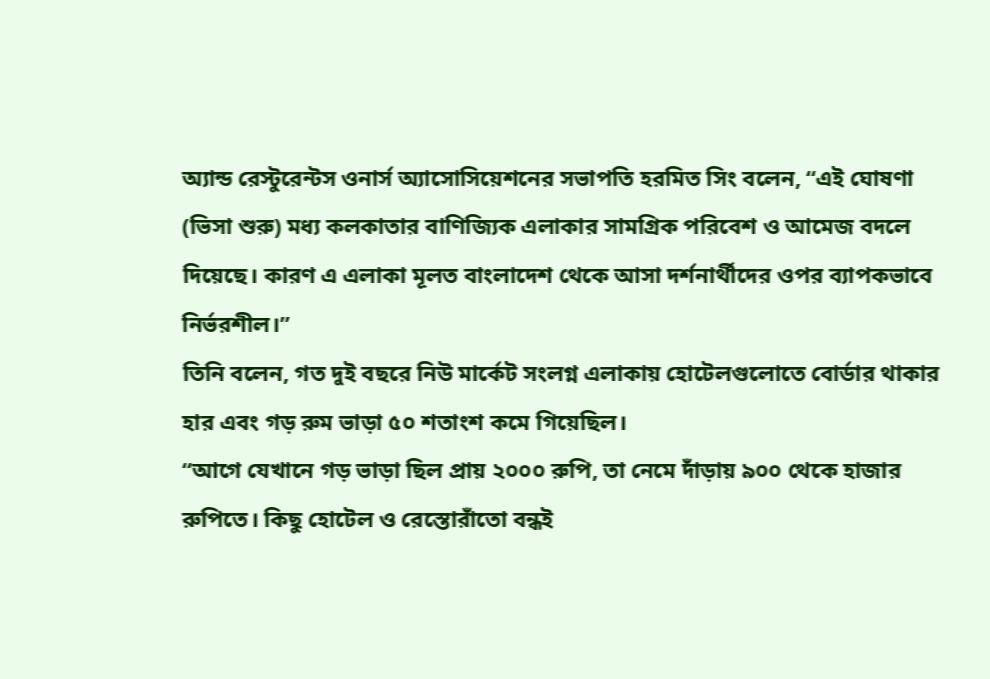অ্যান্ড রেস্টুরেন্টস ওনার্স অ্যাসোসিয়েশনের সভাপতি হরমিত সিং বলেন, “এই ঘোষণা (ভিসা শুরু) মধ্য কলকাতার বাণিজ্যিক এলাকার সামগ্রিক পরিবেশ ও আমেজ বদলে দিয়েছে। কারণ এ এলাকা মূলত বাংলাদেশ থেকে আসা দর্শনার্থীদের ওপর ব্যাপকভাবে নির্ভরশীল।”
তিনি বলেন, গত দুই বছরে নিউ মার্কেট সংলগ্ন এলাকায় হোটেলগুলোতে বোর্ডার থাকার হার এবং গড় রুম ভাড়া ৫০ শতাংশ কমে গিয়েছিল।
“আগে যেখানে গড় ভাড়া ছিল প্রায় ২০০০ রুপি, তা নেমে দাঁড়ায় ৯০০ থেকে হাজার রুপিতে। কিছু হোটেল ও রেস্তোরাঁতো বন্ধই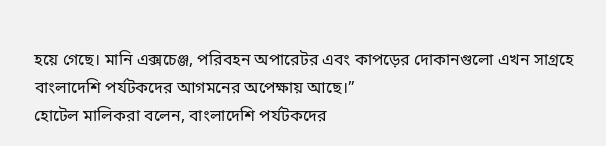হয়ে গেছে। মানি এক্সচেঞ্জ, পরিবহন অপারেটর এবং কাপড়ের দোকানগুলো এখন সাগ্রহে বাংলাদেশি পর্যটকদের আগমনের অপেক্ষায় আছে।”
হোটেল মালিকরা বলেন, বাংলাদেশি পর্যটকদের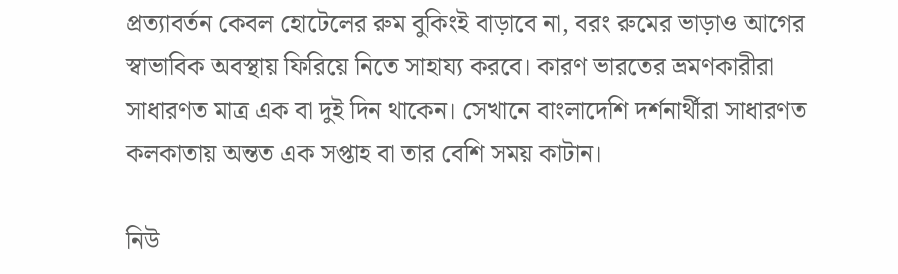প্রত্যাবর্তন কেবল হোটেলের রুম বুকিংই বাড়াবে না, বরং রুমের ভাড়াও আগের স্বাভাবিক অবস্থায় ফিরিয়ে নিতে সাহায্য করবে। কারণ ভারতের ভ্রমণকারীরা সাধারণত মাত্র এক বা দুই দিন থাকেন। সেখানে বাংলাদেশি দর্শনার্থীরা সাধারণত কলকাতায় অন্তত এক সপ্তাহ বা তার বেশি সময় কাটান।

নিউ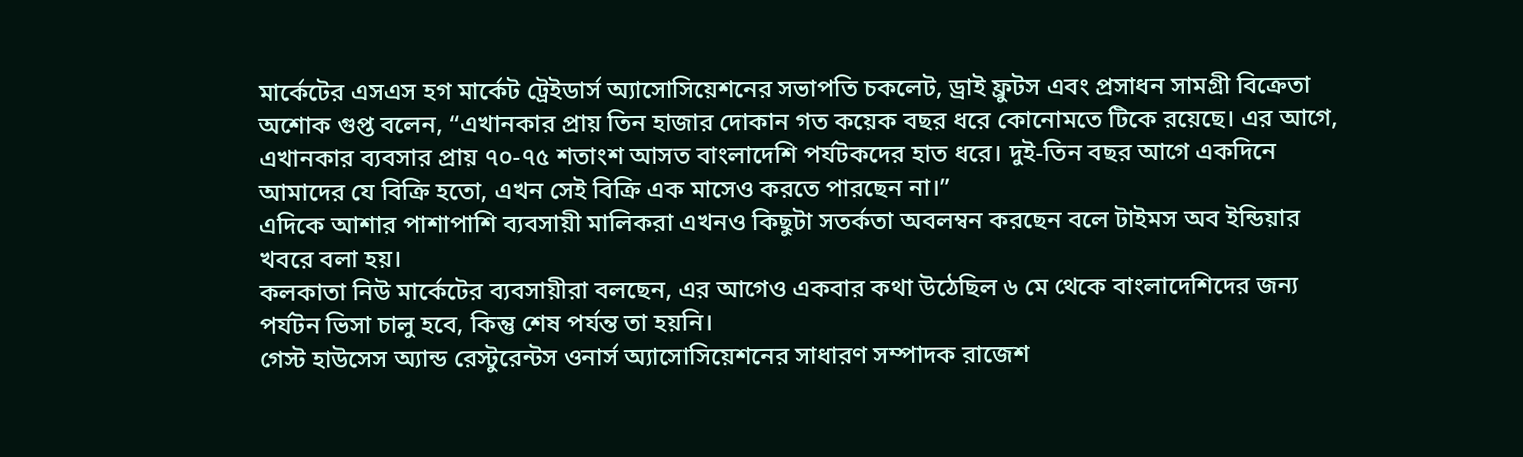মার্কেটের এসএস হগ মার্কেট ট্রেইডার্স অ্যাসোসিয়েশনের সভাপতি চকলেট, ড্রাই ফ্রুটস এবং প্রসাধন সামগ্রী বিক্রেতা অশোক গুপ্ত বলেন, “এখানকার প্রায় তিন হাজার দোকান গত কয়েক বছর ধরে কোনোমতে টিকে রয়েছে। এর আগে, এখানকার ব্যবসার প্রায় ৭০-৭৫ শতাংশ আসত বাংলাদেশি পর্যটকদের হাত ধরে। দুই-তিন বছর আগে একদিনে আমাদের যে বিক্রি হতো, এখন সেই বিক্রি এক মাসেও করতে পারছেন না।”
এদিকে আশার পাশাপাশি ব্যবসায়ী মালিকরা এখনও কিছুটা সতর্কতা অবলম্বন করছেন বলে টাইমস অব ইন্ডিয়ার খবরে বলা হয়।
কলকাতা নিউ মার্কেটের ব্যবসায়ীরা বলছেন, এর আগেও একবার কথা উঠেছিল ৬ মে থেকে বাংলাদেশিদের জন্য পর্যটন ভিসা চালু হবে, কিন্তু শেষ পর্যন্ত তা হয়নি।
গেস্ট হাউসেস অ্যান্ড রেস্টুরেন্টস ওনার্স অ্যাসোসিয়েশনের সাধারণ সম্পাদক রাজেশ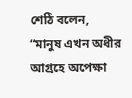শেঠি বলেন, “মানুষ এখন অধীর আগ্রহে অপেক্ষা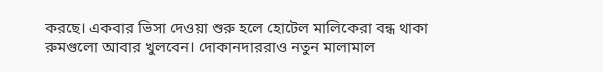করছে। একবার ভিসা দেওয়া শুরু হলে হোটেল মালিকেরা বন্ধ থাকা রুমগুলো আবার খুলবেন। দোকানদাররাও নতুন মালামাল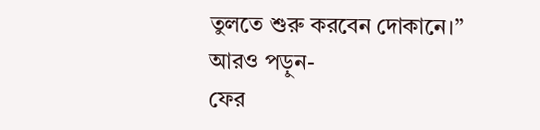তুলতে শুরু করবেন দোকানে।”
আরও পড়ুন-
ফের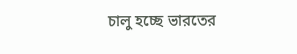চালু হচ্ছে ভারতের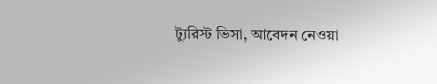ট্যুরিস্ট ভিসা, আবেদন নেওয়া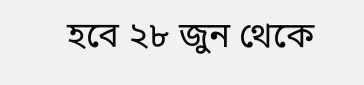হবে ২৮ জুন থেকে